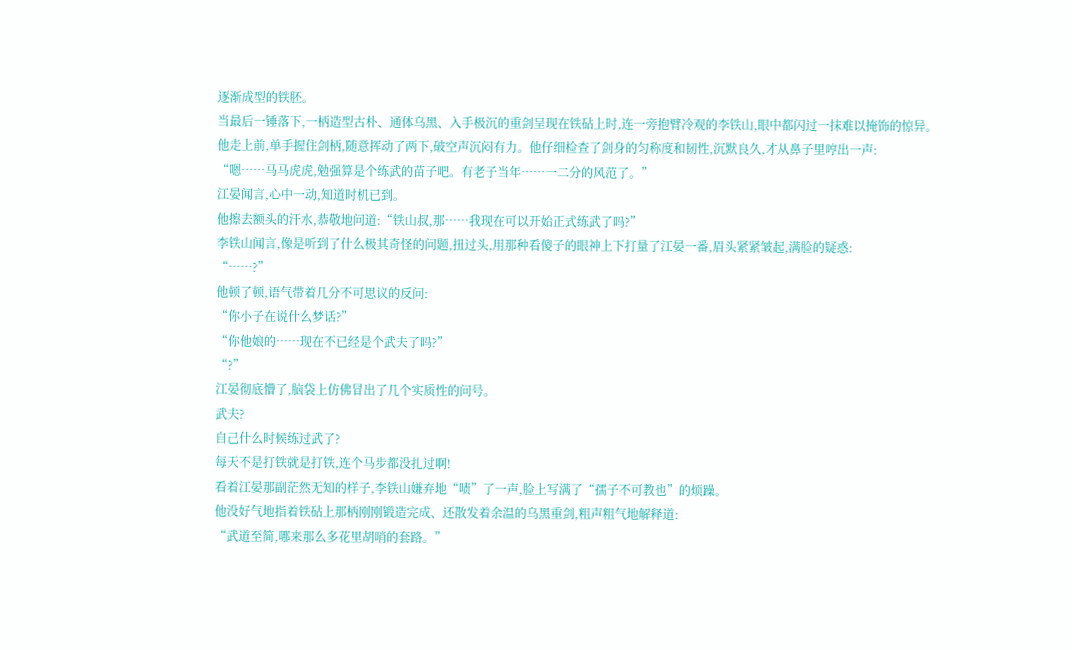逐渐成型的铁胚。
当最后一锤落下,一柄造型古朴、通体乌黑、入手极沉的重剑呈现在铁砧上时,连一旁抱臂冷观的李铁山,眼中都闪过一抹难以掩饰的惊异。
他走上前,单手握住剑柄,随意挥动了两下,破空声沉闷有力。他仔细检查了剑身的匀称度和韧性,沉默良久,才从鼻子里哼出一声:
“嗯……马马虎虎,勉强算是个练武的苗子吧。有老子当年……一二分的风范了。”
江晏闻言,心中一动,知道时机已到。
他擦去额头的汗水,恭敬地问道:“铁山叔,那……我现在可以开始正式练武了吗?”
李铁山闻言,像是听到了什么极其奇怪的问题,扭过头,用那种看傻子的眼神上下打量了江晏一番,眉头紧紧皱起,满脸的疑惑:
“……?”
他顿了顿,语气带着几分不可思议的反问:
“你小子在说什么梦话?”
“你他娘的……现在不已经是个武夫了吗?”
“?”
江晏彻底懵了,脑袋上仿佛冒出了几个实质性的问号。
武夫?
自己什么时候练过武了?
每天不是打铁就是打铁,连个马步都没扎过啊!
看着江晏那副茫然无知的样子,李铁山嫌弃地“啧”了一声,脸上写满了“孺子不可教也”的烦躁。
他没好气地指着铁砧上那柄刚刚锻造完成、还散发着余温的乌黑重剑,粗声粗气地解释道:
“武道至简,哪来那么多花里胡哨的套路。”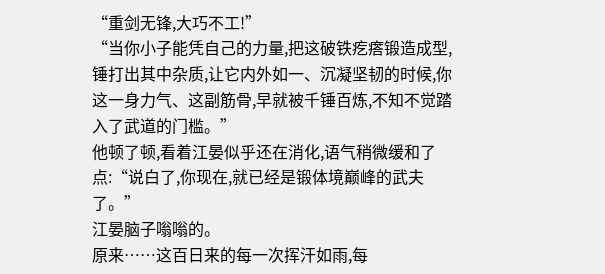“重剑无锋,大巧不工!”
“当你小子能凭自己的力量,把这破铁疙瘩锻造成型,锤打出其中杂质,让它内外如一、沉凝坚韧的时候,你这一身力气、这副筋骨,早就被千锤百炼,不知不觉踏入了武道的门槛。”
他顿了顿,看着江晏似乎还在消化,语气稍微缓和了点:“说白了,你现在,就已经是锻体境巅峰的武夫了。”
江晏脑子嗡嗡的。
原来……这百日来的每一次挥汗如雨,每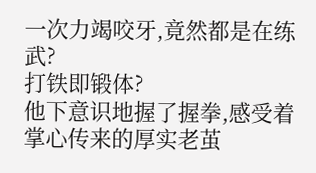一次力竭咬牙,竟然都是在练武?
打铁即锻体?
他下意识地握了握拳,感受着掌心传来的厚实老茧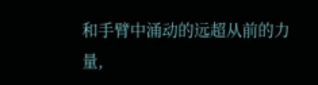和手臂中涌动的远超从前的力量,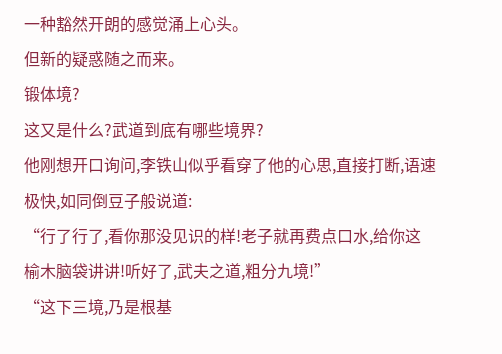一种豁然开朗的感觉涌上心头。
但新的疑惑随之而来。
锻体境?
这又是什么?武道到底有哪些境界?
他刚想开口询问,李铁山似乎看穿了他的心思,直接打断,语速极快,如同倒豆子般说道:
“行了行了,看你那没见识的样!老子就再费点口水,给你这榆木脑袋讲讲!听好了,武夫之道,粗分九境!”
“这下三境,乃是根基